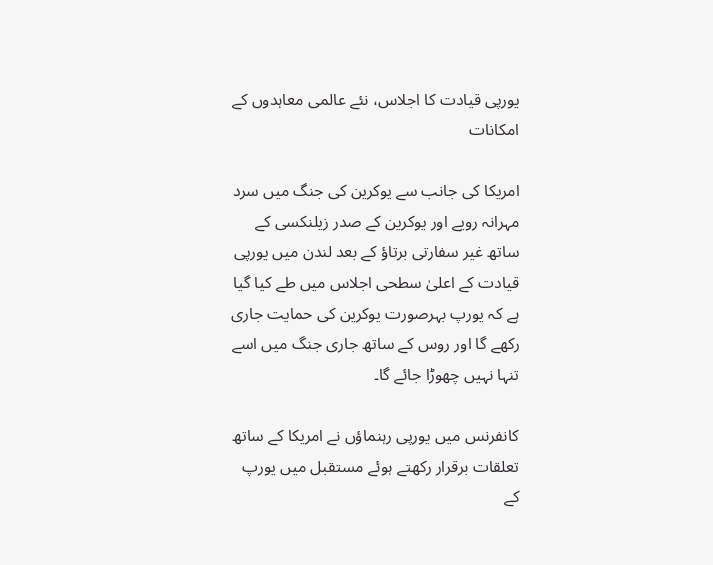یورپی قیادت کا اجلاس، نئے عالمی معاہدوں کے امکانات

امریکا کی جانب سے یوکرین کی جنگ میں سرد مہرانہ رویے اور یوکرین کے صدر زیلنکسی کے ساتھ غیر سفارتی برتاؤ کے بعد لندن میں یورپی قیادت کے اعلیٰ سطحی اجلاس میں طے کیا گیا ہے کہ یورپ بہرصورت یوکرین کی حمایت جاری رکھے گا اور روس کے ساتھ جاری جنگ میں اسے تنہا نہیں چھوڑا جائے گا۔

کانفرنس میں یورپی رہنماؤں نے امریکا کے ساتھ تعلقات برقرار رکھتے ہوئے مستقبل میں یورپ کے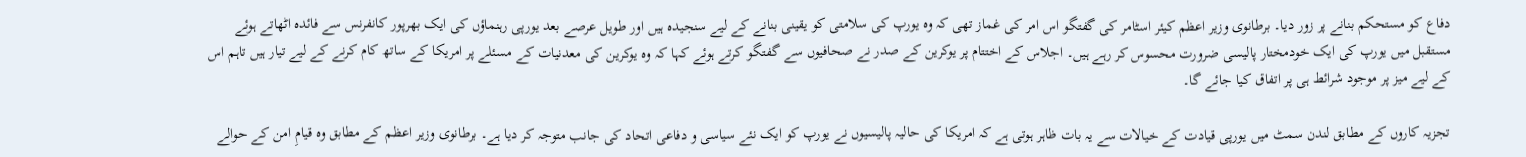دفاع کو مستحکم بنانے پر زور دیا۔ برطانوی وزیر اعظم کیئر اسٹامر کی گفتگو اس امر کی غماز تھی کہ وہ یورپ کی سلامتی کو یقینی بنانے کے لیے سنجیدہ ہیں اور طویل عرصے بعد یورپی رہنماؤں کی ایک بھرپور کانفرنس سے فائدہ اٹھاتے ہوئے مستقبل میں یورپ کی ایک خودمختار پالیسی ضرورت محسوس کر رہے ہیں۔ اجلاس کے اختتام پر یوکرین کے صدر نے صحافیوں سے گفتگو کرتے ہوئے کہا کہ وہ یوکرین کی معدنیات کے مسئلے پر امریکا کے ساتھ کام کرنے کے لیے تیار ہیں تاہم اس کے لیے میز پر موجود شرائط ہی پر اتفاق کیا جائے گا۔

تجزیہ کاروں کے مطابق لندن سمٹ میں یورپی قیادت کے خیالات سے یہ بات ظاہر ہوتی ہے کہ امریکا کی حالیہ پالیسیوں نے یورپ کو ایک نئے سیاسی و دفاعی اتحاد کی جانب متوجہ کر دیا ہے۔ برطانوی وزیر اعظم کے مطابق وہ قیامِ امن کے حوالے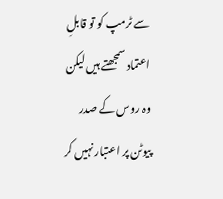سے ٹرمپ کو تو قابلِ اعتماد سمجھتے ہیں لیکن وہ روس کے صدر پیوٹن پر اعتبار نہیں کر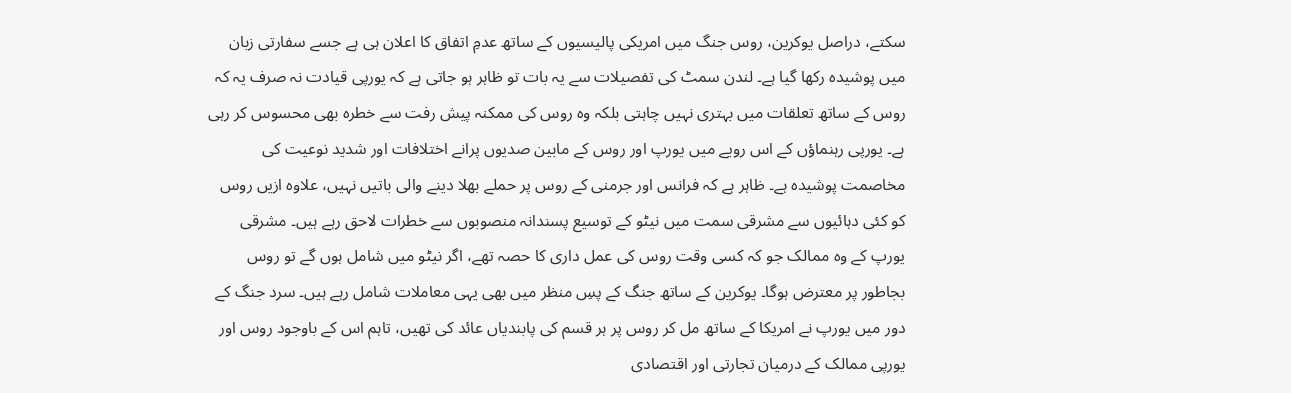سکتے، دراصل یوکرین، روس جنگ میں امریکی پالیسیوں کے ساتھ عدمِ اتفاق کا اعلان ہی ہے جسے سفارتی زبان میں پوشیدہ رکھا گیا ہے۔ لندن سمٹ کی تفصیلات سے یہ بات تو ظاہر ہو جاتی ہے کہ یورپی قیادت نہ صرف یہ کہ روس کے ساتھ تعلقات میں بہتری نہیں چاہتی بلکہ وہ روس کی ممکنہ پیش رفت سے خطرہ بھی محسوس کر رہی ہے۔ یورپی رہنماؤں کے اس رویے میں یورپ اور روس کے مابین صدیوں پرانے اختلافات اور شدید نوعیت کی مخاصمت پوشیدہ ہے۔ ظاہر ہے کہ فرانس اور جرمنی کے روس پر حملے بھلا دینے والی باتیں نہیں، علاوہ ازیں روس کو کئی دہائیوں سے مشرقی سمت میں نیٹو کے توسیع پسندانہ منصوبوں سے خطرات لاحق رہے ہیں۔ مشرقی یورپ کے وہ ممالک جو کہ کسی وقت روس کی عمل داری کا حصہ تھے، اگر نیٹو میں شامل ہوں گے تو روس بجاطور پر معترض ہوگا۔ یوکرین کے ساتھ جنگ کے پسِ منظر میں بھی یہی معاملات شامل رہے ہیں۔ سرد جنگ کے دور میں یورپ نے امریکا کے ساتھ مل کر روس پر ہر قسم کی پابندیاں عائد کی تھیں، تاہم اس کے باوجود روس اور یورپی ممالک کے درمیان تجارتی اور اقتصادی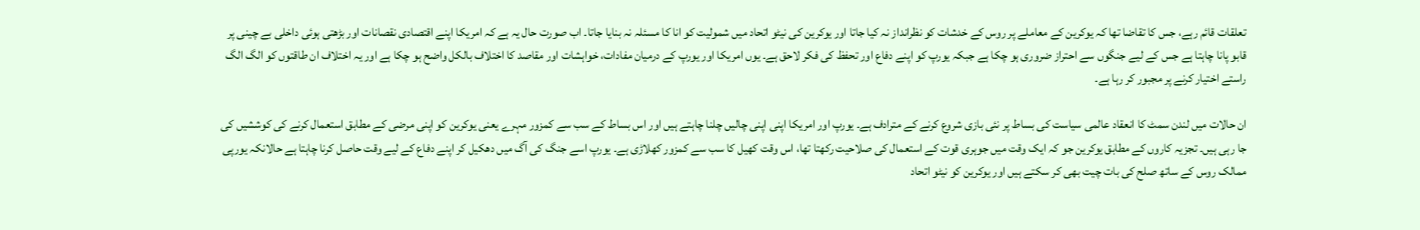تعلقات قائم رہے، جس کا تقاضا تھا کہ یوکرین کے معاملے پر روس کے خدشات کو نظرانداز نہ کیا جاتا اور یوکرین کی نیٹو اتحاد میں شمولیت کو انا کا مسئلہ نہ بنایا جاتا۔ اب صورت حال یہ ہے کہ امریکا اپنے اقتصادی نقصانات اور بڑھتی ہوئی داخلی بے چینی پر قابو پانا چاہتا ہے جس کے لیے جنگوں سے احتراز ضروری ہو چکا ہے جبکہ یورپ کو اپنے دفاع اور تحفظ کی فکر لاحق ہے۔ یوں امریکا اور یورپ کے درمیان مفادات، خواہشات اور مقاصد کا اختلاف بالکل واضح ہو چکا ہے اور یہ اختلاف ان طاقتوں کو الگ الگ راستے اختیار کرنے پر مجبور کر رہا ہے۔

ان حالات میں لندن سمٹ کا انعقاد عالمی سیاست کی بساط پر نئی بازی شروع کرنے کے مترادف ہے۔ یورپ اور امریکا اپنی اپنی چالیں چلنا چاہتے ہیں اور اس بساط کے سب سے کمزور مہرے یعنی یوکرین کو اپنی مرضی کے مطابق استعمال کرنے کی کوششیں کی جا رہی ہیں۔ تجزیہ کاروں کے مطابق یوکرین جو کہ ایک وقت میں جوہری قوت کے استعمال کی صلاحیت رکھتا تھا، اس وقت کھیل کا سب سے کمزور کھلاڑی ہے۔ یورپ اسے جنگ کی آگ میں دھکیل کر اپنے دفاع کے لیے وقت حاصل کرنا چاہتا ہے حالانکہ یورپی ممالک روس کے ساتھ صلح کی بات چیت بھی کر سکتے ہیں اور یوکرین کو نیٹو اتحاد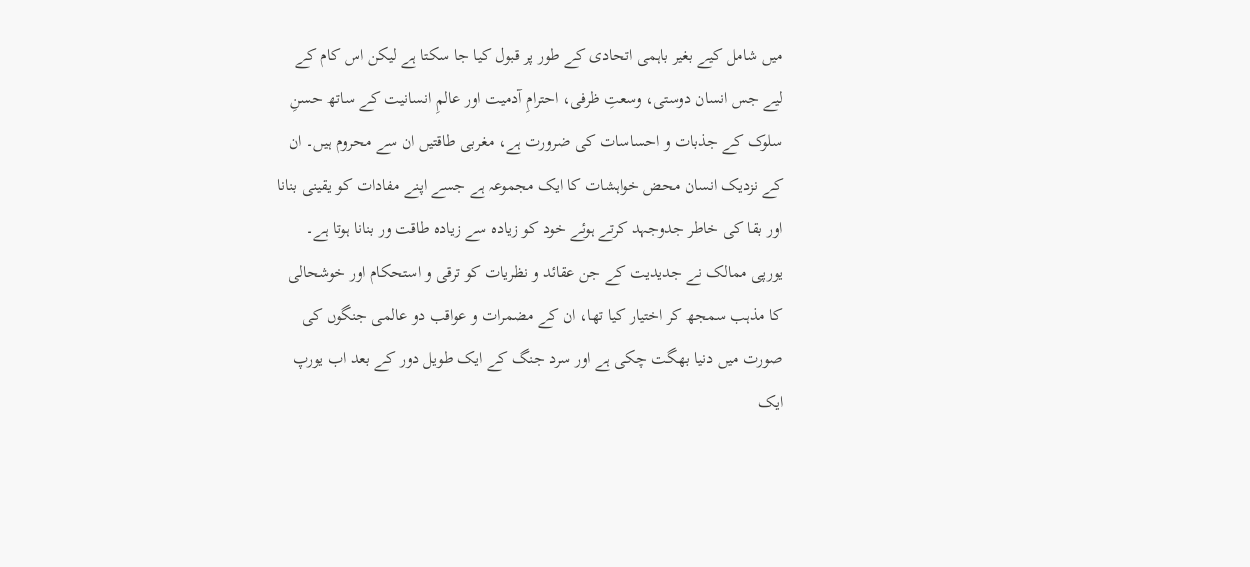میں شامل کیے بغیر باہمی اتحادی کے طور پر قبول کیا جا سکتا ہے لیکن اس کام کے لیے جس انسان دوستی، وسعتِ ظرفی، احترامِ آدمیت اور عالمِ انسانیت کے ساتھ حسنِ سلوک کے جذبات و احساسات کی ضرورت ہے، مغربی طاقتیں ان سے محروم ہیں۔ ان کے نزدیک انسان محض خواہشات کا ایک مجموعہ ہے جسے اپنے مفادات کو یقینی بنانا اور بقا کی خاطر جدوجہد کرتے ہوئے خود کو زیادہ سے زیادہ طاقت ور بنانا ہوتا ہے۔ یورپی ممالک نے جدیدیت کے جن عقائد و نظریات کو ترقی و استحکام اور خوشحالی کا مذہب سمجھ کر اختیار کیا تھا، ان کے مضمرات و عواقب دو عالمی جنگوں کی صورت میں دنیا بھگت چکی ہے اور سرد جنگ کے ایک طویل دور کے بعد اب یورپ ایک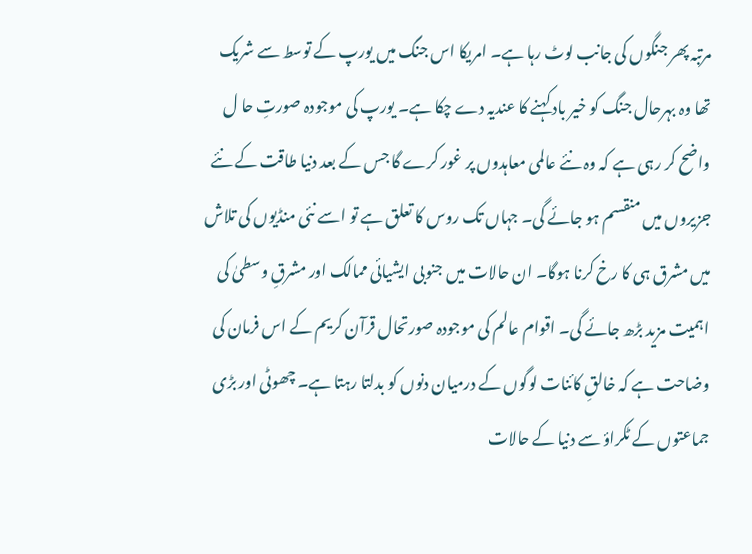مرتبہ پھر جنگوں کی جانب لوٹ رہا ہے۔ امریکا اس جنگ میں یورپ کے توسط سے شریک تھا وہ بہرحال جنگ کو خیر باد کہنے کا عندیہ دے چکا ہے۔ یورپ کی موجودہ صورتِ حا ل واضح کر رہی ہے کہ وہ نئے عالمی معاہدوں پر غور کرے گا جس کے بعد دنیا طاقت کے نئے جزیروں میں منقسم ہو جائے گی۔ جہاں تک روس کا تعلق ہے تو اسے نئی منڈیوں کی تلاش میں مشرق ہی کا رخ کرنا ہوگا۔ ان حالات میں جنوبی ایشیائی ممالک اور مشرقِ وسطیٰ کی اہمیت مزید بڑھ جائے گی۔ اقوام عالم کی موجودہ صورتحال قرآن کریم کے اس فرمان کی وضاحت ہے کہ خالقِ کائنات لوگوں کے درمیان دنوں کو بدلتا رہتا ہے۔ چھوٹی اور بڑی جماعتوں کے ٹکراؤ سے دنیا کے حالات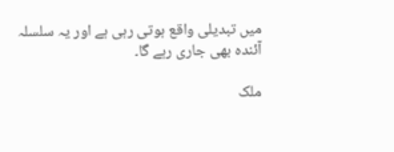میں تبدیلی واقع ہوتی رہی ہے اور یہ سلسلہ آئندہ بھی جاری رہے گا۔

ملک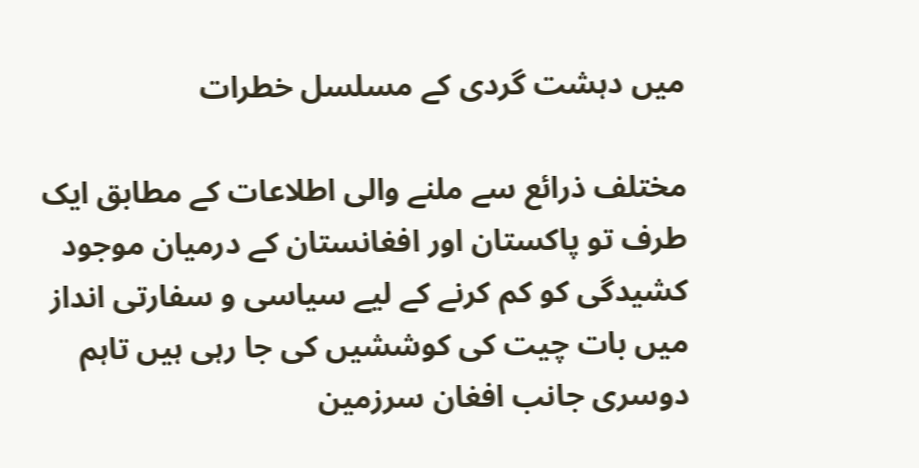میں دہشت گردی کے مسلسل خطرات

مختلف ذرائع سے ملنے والی اطلاعات کے مطابق ایک طرف تو پاکستان اور افغانستان کے درمیان موجود کشیدگی کو کم کرنے کے لیے سیاسی و سفارتی انداز میں بات چیت کی کوششیں کی جا رہی ہیں تاہم دوسری جانب افغان سرزمین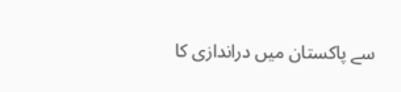سے پاکستان میں دراندازی کا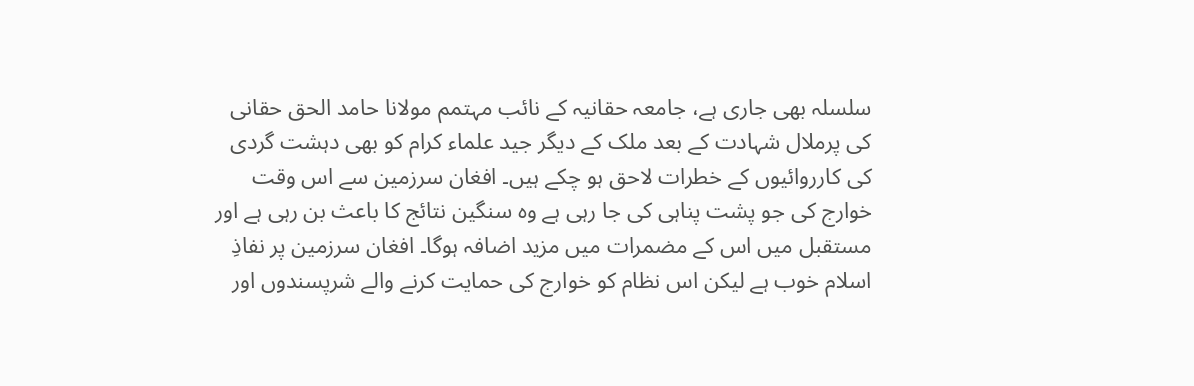سلسلہ بھی جاری ہے، جامعہ حقانیہ کے نائب مہتمم مولانا حامد الحق حقانی کی پرملال شہادت کے بعد ملک کے دیگر جید علماء کرام کو بھی دہشت گردی کی کارروائیوں کے خطرات لاحق ہو چکے ہیں۔ افغان سرزمین سے اس وقت خوارج کی جو پشت پناہی کی جا رہی ہے وہ سنگین نتائج کا باعث بن رہی ہے اور مستقبل میں اس کے مضمرات میں مزید اضافہ ہوگا۔ افغان سرزمین پر نفاذِ اسلام خوب ہے لیکن اس نظام کو خوارج کی حمایت کرنے والے شرپسندوں اور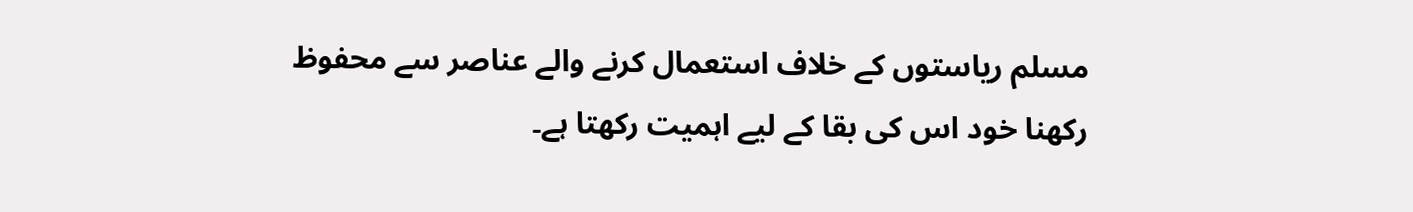مسلم ریاستوں کے خلاف استعمال کرنے والے عناصر سے محفوظ رکھنا خود اس کی بقا کے لیے اہمیت رکھتا ہے۔